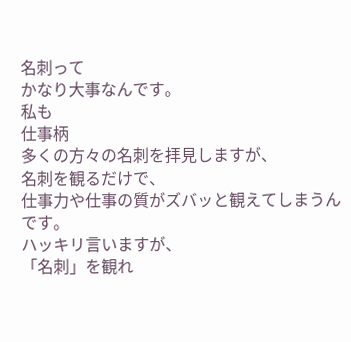名刺って
かなり大事なんです。
私も
仕事柄
多くの方々の名刺を拝見しますが、
名刺を観るだけで、
仕事力や仕事の質がズバッと観えてしまうんです。
ハッキリ言いますが、
「名刺」を観れ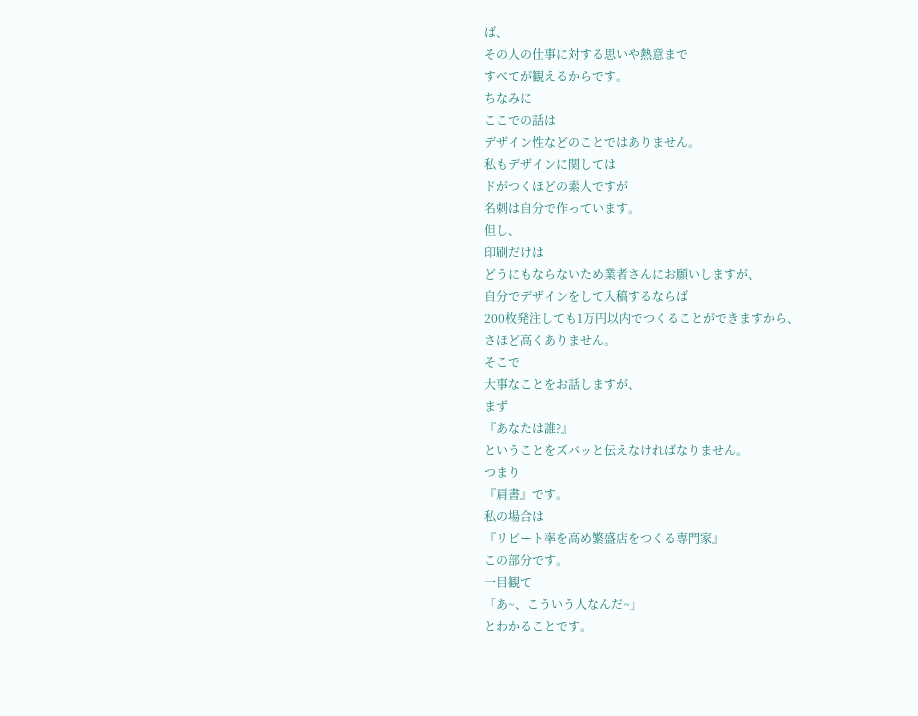ば、
その人の仕事に対する思いや熱意まで
すべてが観えるからです。
ちなみに
ここでの話は
デザイン性などのことではありません。
私もデザインに関しては
ドがつくほどの素人ですが
名刺は自分で作っています。
但し、
印刷だけは
どうにもならないため業者さんにお願いしますが、
自分でデザインをして入稿するならば
200枚発注しても1万円以内でつくることができますから、
さほど高くありません。
そこで
大事なことをお話しますが、
まず
『あなたは誰?』
ということをズバッと伝えなければなりません。
つまり
『肩書』です。
私の場合は
『リピート率を高め繁盛店をつくる専門家』
この部分です。
一目観て
「あ~、こういう人なんだ~」
とわかることです。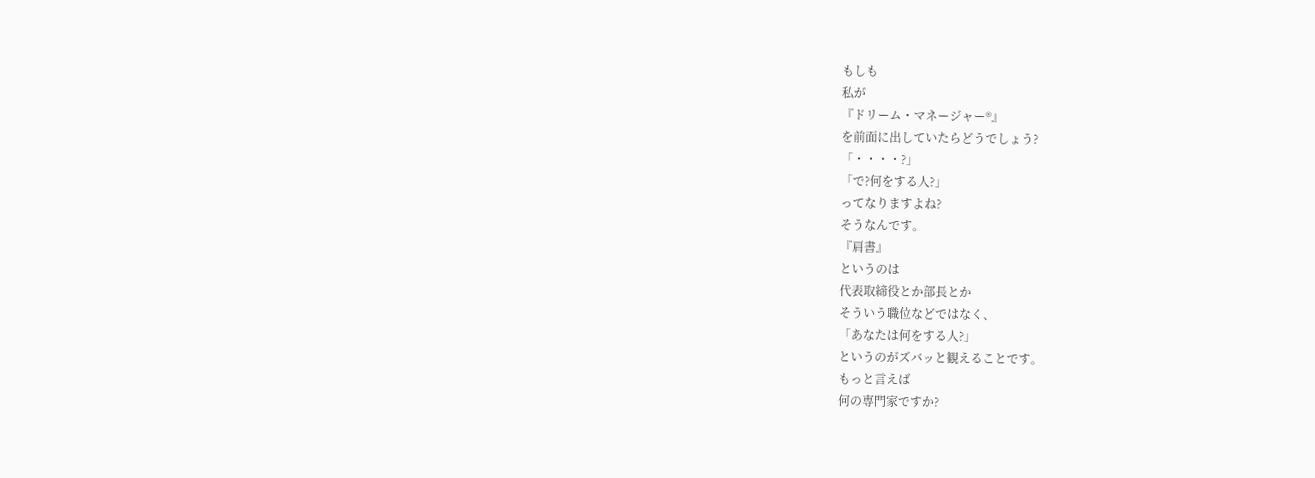もしも
私が
『ドリーム・マネージャー®』
を前面に出していたらどうでしょう?
「・・・・?」
「で?何をする人?」
ってなりますよね?
そうなんです。
『肩書』
というのは
代表取締役とか部長とか
そういう職位などではなく、
「あなたは何をする人?」
というのがズバッと観えることです。
もっと言えば
何の専門家ですか?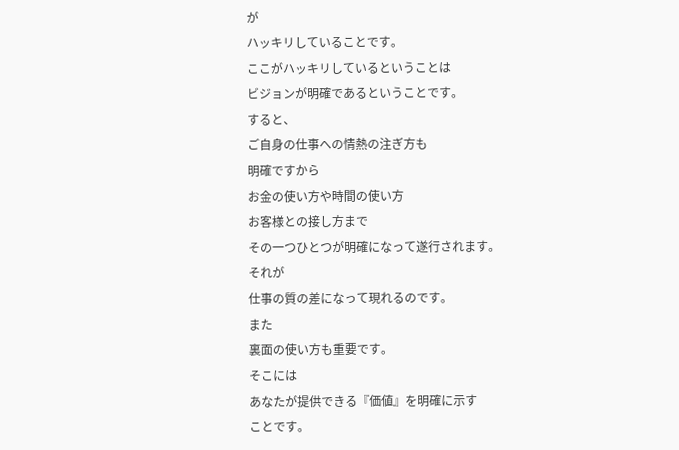が
ハッキリしていることです。
ここがハッキリしているということは
ビジョンが明確であるということです。
すると、
ご自身の仕事への情熱の注ぎ方も
明確ですから
お金の使い方や時間の使い方
お客様との接し方まで
その一つひとつが明確になって遂行されます。
それが
仕事の質の差になって現れるのです。
また
裏面の使い方も重要です。
そこには
あなたが提供できる『価値』を明確に示す
ことです。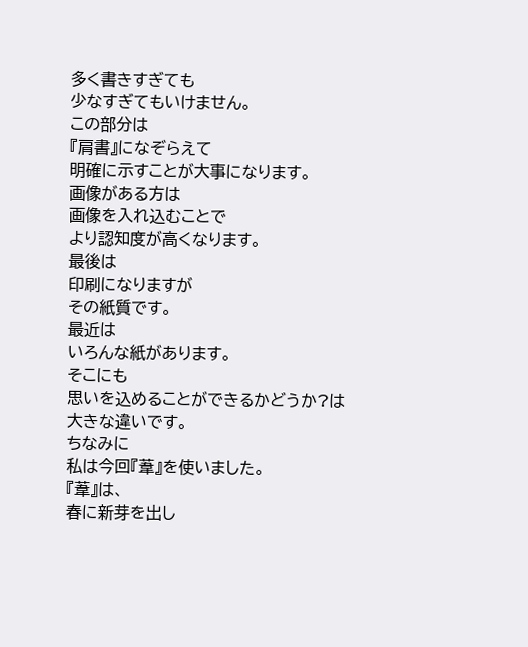多く書きすぎても
少なすぎてもいけません。
この部分は
『肩書』になぞらえて
明確に示すことが大事になります。
画像がある方は
画像を入れ込むことで
より認知度が高くなります。
最後は
印刷になりますが
その紙質です。
最近は
いろんな紙があります。
そこにも
思いを込めることができるかどうか?は
大きな違いです。
ちなみに
私は今回『葦』を使いました。
『葦』は、
春に新芽を出し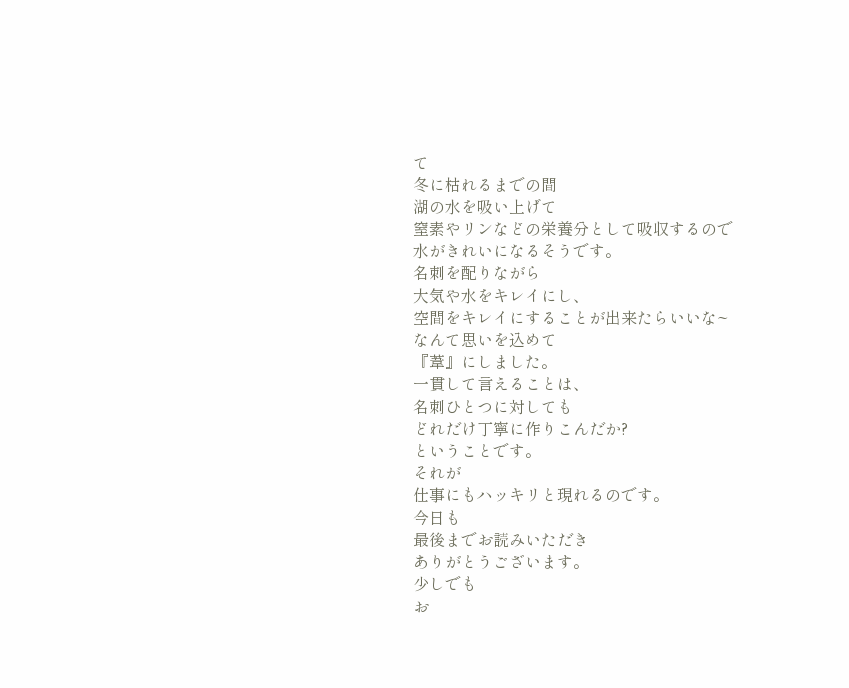て
冬に枯れるまでの間
湖の水を吸い上げて
窒素やリンなどの栄養分として吸収するので
水がきれいになるそうです。
名刺を配りながら
大気や水をキレイにし、
空間をキレイにすることが出来たらいいな~
なんて思いを込めて
『葦』にしました。
一貫して言えることは、
名刺ひとつに対しても
どれだけ丁寧に作りこんだか?
ということです。
それが
仕事にもハッキリと現れるのです。
今日も
最後までお読みいただき
ありがとうございます。
少しでも
お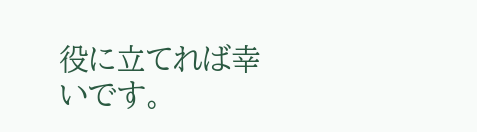役に立てれば幸いです。